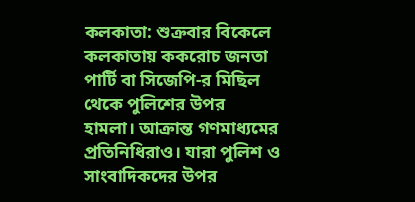কলকাতা: শুক্রবার বিকেলে কলকাতায় ককরোচ জনতা পার্টি বা সিজেপি-র মিছিল থেকে পুলিশের উপর হামলা। আক্রান্ত গণমাধ্যমের প্রতিনিধিরাও। যারা পুলিশ ও সাংবাদিকদের উপর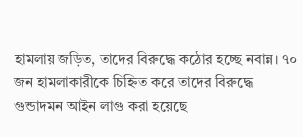হামলায় জড়িত, তাদের বিরুদ্ধে কঠোর হচ্ছে নবান্ন। ৭০ জন হামলাকারীকে চিহ্নিত করে তাদের বিরুদ্ধে গুন্ডাদমন আইন লাগু করা হয়েছে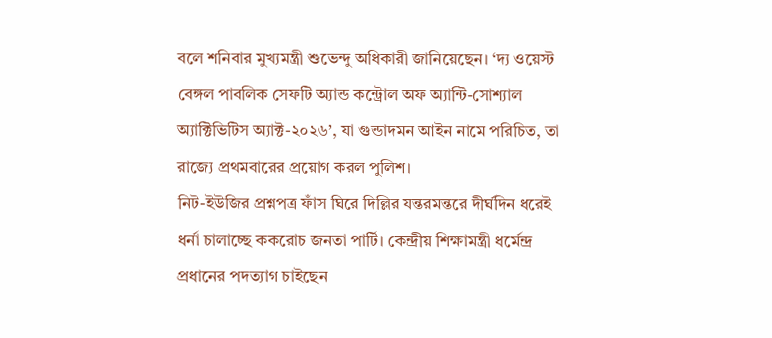বলে শনিবার মুখ্যমন্ত্রী শুভেন্দু অধিকারী জানিয়েছেন। ‘দ্য ওয়েস্ট বেঙ্গল পাবলিক সেফটি অ্যান্ড কন্ট্রোল অফ অ্যান্টি-সোশ্যাল অ্যাক্টিভিটিস অ্যাক্ট-২০২৬’, যা গুন্ডাদমন আইন নামে পরিচিত, তা রাজ্যে প্রথমবারের প্রয়োগ করল পুলিশ।
নিট-ইউজির প্রশ্নপত্র ফাঁস ঘিরে দিল্লির যন্তরমন্তরে দীর্ঘদিন ধরেই ধর্না চালাচ্ছে ককরোচ জনতা পার্টি। কেন্দ্রীয় শিক্ষামন্ত্রী ধর্মেন্দ্র প্রধানের পদত্যাগ চাইছেন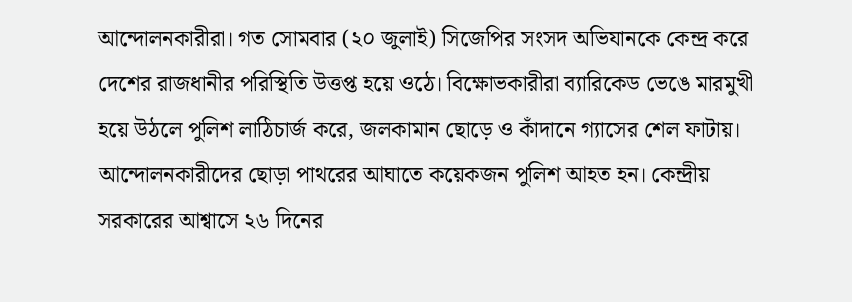আন্দোলনকারীরা। গত সোমবার (২০ জুলাই) সিজেপির সংসদ অভিযানকে কেন্দ্র করে দেশের রাজধানীর পরিস্থিতি উত্তপ্ত হয়ে ওঠে। বিক্ষোভকারীরা ব্যারিকেড ভেঙে মারমুখী হয়ে উঠলে পুলিশ লাঠিচার্জ করে, জলকামান ছোড়ে ও কাঁদানে গ্যাসের শেল ফাটায়। আন্দোলনকারীদের ছোড়া পাথরের আঘাতে কয়েকজন পুলিশ আহত হন। কেন্দ্রীয় সরকারের আশ্বাসে ২৬ দিনের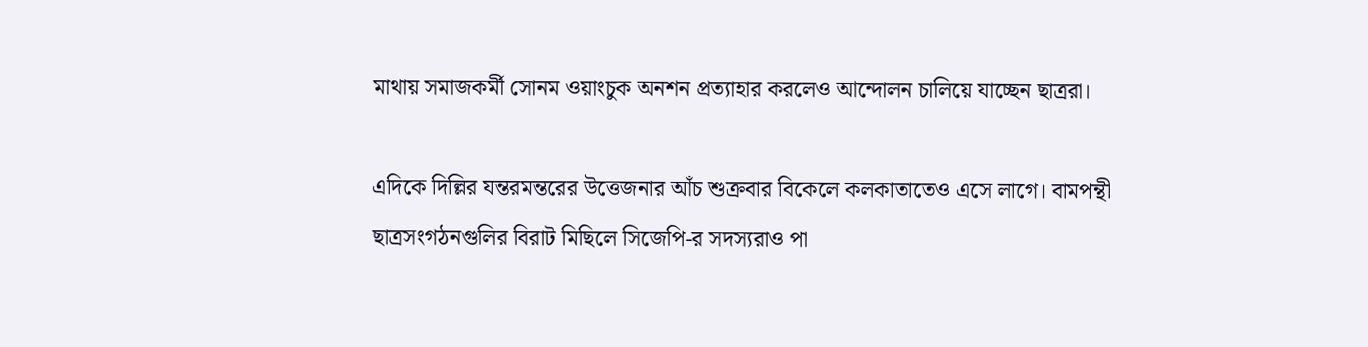মাথায় সমাজকর্মী সোনম ওয়াংচুক অনশন প্রত্যাহার করলেও আন্দোলন চালিয়ে যাচ্ছেন ছাত্ররা।

এদিকে দিল্লির যন্তরমন্তরের উত্তেজনার আঁচ শুক্রবার বিকেলে কলকাতাতেও এসে লাগে। বামপন্থী ছাত্রসংগঠনগুলির বিরাট মিছিলে সিজেপি-র সদস্যরাও পা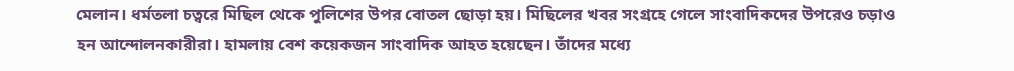মেলান। ধর্মতলা চত্বরে মিছিল থেকে পুলিশের উপর বোতল ছোড়া হয়। মিছিলের খবর সংগ্রহে গেলে সাংবাদিকদের উপরেও চড়াও হন আন্দোলনকারীরা। হামলায় বেশ কয়েকজন সাংবাদিক আহত হয়েছেন। তাঁদের মধ্যে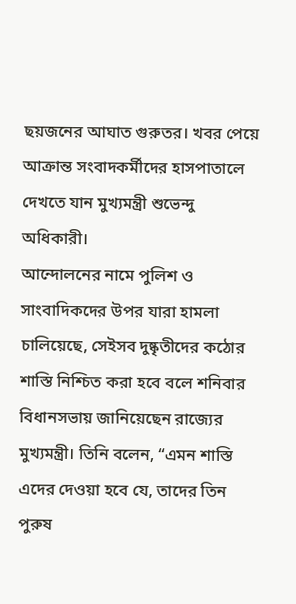ছয়জনের আঘাত গুরুতর। খবর পেয়ে আক্রান্ত সংবাদকর্মীদের হাসপাতালে দেখতে যান মুখ্যমন্ত্রী শুভেন্দু অধিকারী।
আন্দোলনের নামে পুলিশ ও সাংবাদিকদের উপর যারা হামলা চালিয়েছে, সেইসব দুষ্কৃতীদের কঠোর শাস্তি নিশ্চিত করা হবে বলে শনিবার বিধানসভায় জানিয়েছেন রাজ্যের মুখ্যমন্ত্রী। তিনি বলেন, “এমন শাস্তি এদের দেওয়া হবে যে, তাদের তিন পুরুষ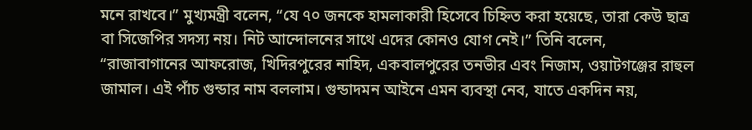মনে রাখবে।” মুখ্যমন্ত্রী বলেন, “যে ৭০ জনকে হামলাকারী হিসেবে চিহ্নিত করা হয়েছে, তারা কেউ ছাত্র বা সিজেপির সদস্য নয়। নিট আন্দোলনের সাথে এদের কোনও যোগ নেই।” তিনি বলেন, “রাজাবাগানের আফরোজ, খিদিরপুরের নাহিদ, একবালপুরের তনভীর এবং নিজাম, ওয়াটগঞ্জের রাহুল জামাল। এই পাঁচ গুন্ডার নাম বললাম। গুন্ডাদমন আইনে এমন ব্যবস্থা নেব, যাতে একদিন নয়,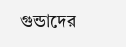গুন্ডাদের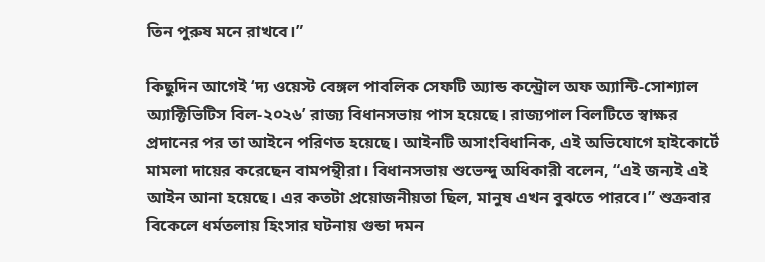তিন পুরুষ মনে রাখবে।”

কিছুদিন আগেই ‘দ্য ওয়েস্ট বেঙ্গল পাবলিক সেফটি অ্যান্ড কন্ট্রোল অফ অ্যান্টি-সোশ্যাল অ্যাক্টিভিটিস বিল-২০২৬’ রাজ্য বিধানসভায় পাস হয়েছে। রাজ্যপাল বিলটিতে স্বাক্ষর প্রদানের পর তা আইনে পরিণত হয়েছে। আইনটি অসাংবিধানিক, এই অভিযোগে হাইকোর্টে মামলা দায়ের করেছেন বামপন্থীরা। বিধানসভায় শুভেন্দু অধিকারী বলেন, “এই জন্যই এই আইন আনা হয়েছে। এর কতটা প্রয়োজনীয়তা ছিল, মানুষ এখন বুঝতে পারবে।” শুক্রবার বিকেলে ধর্মতলায় হিংসার ঘটনায় গুন্ডা দমন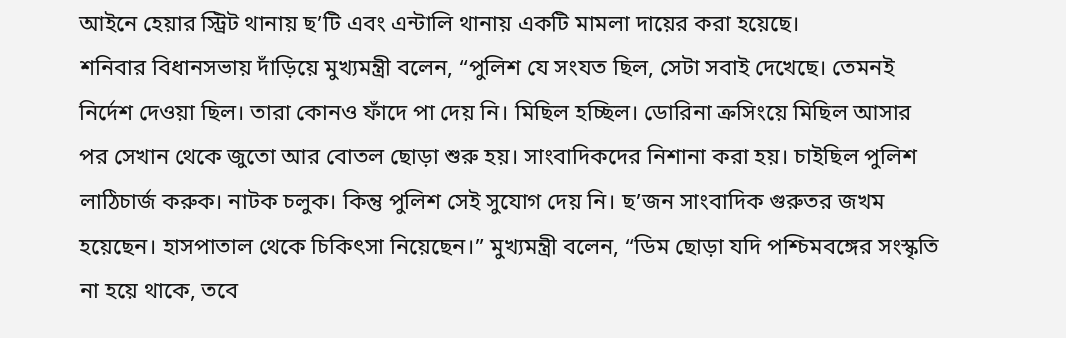আইনে হেয়ার স্ট্রিট থানায় ছ’টি এবং এন্টালি থানায় একটি মামলা দায়ের করা হয়েছে।
শনিবার বিধানসভায় দাঁড়িয়ে মুখ্যমন্ত্রী বলেন, “পুলিশ যে সংযত ছিল, সেটা সবাই দেখেছে। তেমনই নির্দেশ দেওয়া ছিল। তারা কোনও ফাঁদে পা দেয় নি। মিছিল হচ্ছিল। ডোরিনা ক্রসিংয়ে মিছিল আসার পর সেখান থেকে জুতো আর বোতল ছোড়া শুরু হয়। সাংবাদিকদের নিশানা করা হয়। চাইছিল পুলিশ লাঠিচার্জ করুক। নাটক চলুক। কিন্তু পুলিশ সেই সুযোগ দেয় নি। ছ’জন সাংবাদিক গুরুতর জখম হয়েছেন। হাসপাতাল থেকে চিকিৎসা নিয়েছেন।” মুখ্যমন্ত্রী বলেন, “ডিম ছোড়া যদি পশ্চিমবঙ্গের সংস্কৃতি না হয়ে থাকে, তবে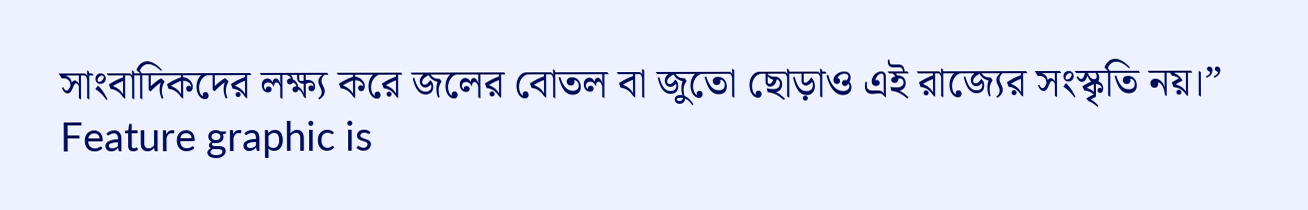সাংবাদিকদের লক্ষ্য করে জলের বোতল বা জুতো ছোড়াও এই রাজ্যের সংস্কৃতি নয়।”
Feature graphic is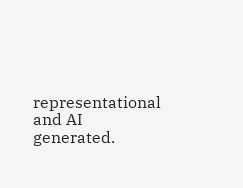representational and AI generated.